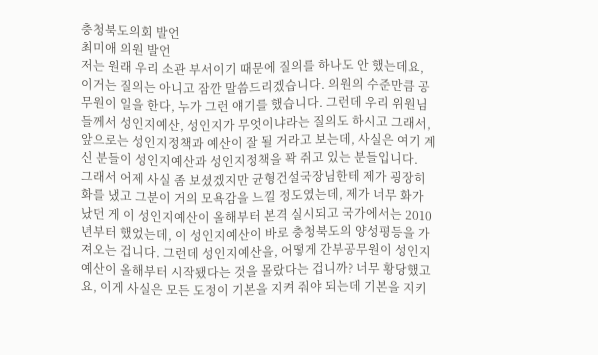충청북도의회 발언
최미애 의원 발언
저는 원래 우리 소관 부서이기 때문에 질의를 하나도 안 했는데요, 이거는 질의는 아니고 잠깐 말씀드리겠습니다. 의원의 수준만큼 공무원이 일을 한다, 누가 그런 얘기를 했습니다. 그런데 우리 위원님들께서 성인지예산, 성인지가 무엇이냐라는 질의도 하시고 그래서, 앞으로는 성인지정책과 예산이 잘 될 거라고 보는데, 사실은 여기 계신 분들이 성인지예산과 성인지정책을 꽉 쥐고 있는 분들입니다.
그래서 어제 사실 좀 보셨겠지만 균형건설국장님한테 제가 굉장히 화를 냈고 그분이 거의 모욕감을 느낄 정도였는데, 제가 너무 화가 났던 게 이 성인지예산이 올해부터 본격 실시되고 국가에서는 2010년부터 했었는데, 이 성인지예산이 바로 충청북도의 양성평등을 가져오는 겁니다. 그런데 성인지예산을, 어떻게 간부공무원이 성인지예산이 올해부터 시작됐다는 것을 몰랐다는 겁니까? 너무 황당했고요, 이게 사실은 모든 도정이 기본을 지켜 줘야 되는데 기본을 지키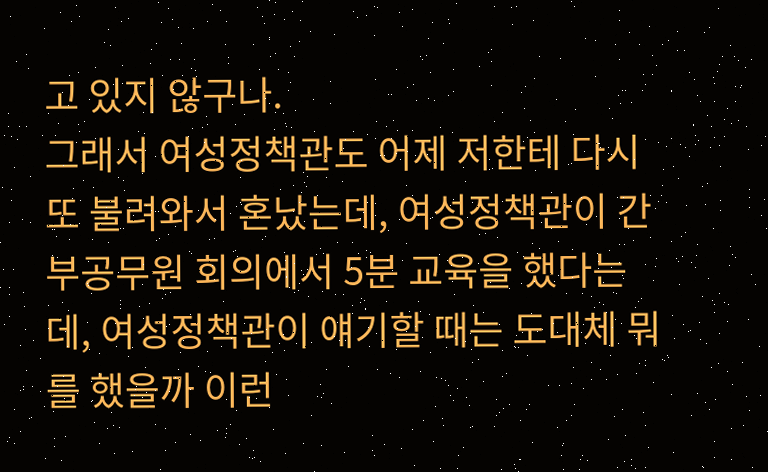고 있지 않구나.
그래서 여성정책관도 어제 저한테 다시 또 불려와서 혼났는데, 여성정책관이 간부공무원 회의에서 5분 교육을 했다는데, 여성정책관이 얘기할 때는 도대체 뭐를 했을까 이런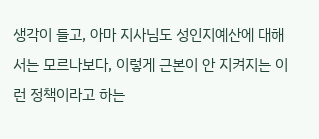생각이 들고, 아마 지사님도 성인지예산에 대해서는 모르나보다, 이렇게 근본이 안 지켜지는 이런 정책이라고 하는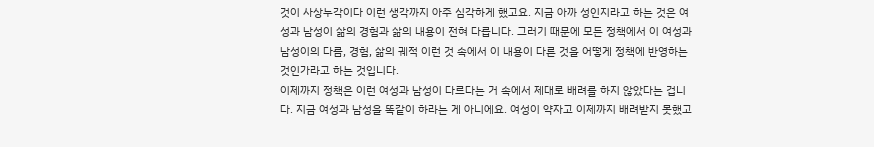것이 사상누각이다 이런 생각까지 아주 심각하게 했고요. 지금 아까 성인지라고 하는 것은 여성과 남성이 삶의 경험과 삶의 내용이 전혀 다릅니다. 그러기 때문에 모든 정책에서 이 여성과 남성이의 다름, 경험, 삶의 궤적 이런 것 속에서 이 내용이 다른 것을 어떻게 정책에 반영하는 것인가라고 하는 것입니다.
이제까지 정책은 이런 여성과 남성이 다르다는 거 속에서 제대로 배려를 하지 않았다는 겁니다. 지금 여성과 남성을 똑같이 하라는 게 아니에요. 여성이 약자고 이제까지 배려받지 못했고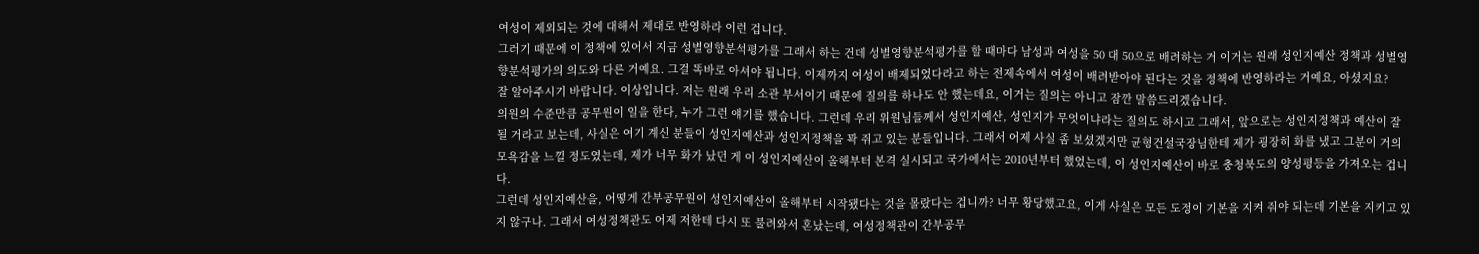여성이 제외되는 것에 대해서 제대로 반영하라 이런 겁니다.
그러기 때문에 이 정책에 있어서 지금 성별영향분석평가를 그래서 하는 건데 성별영향분석평가를 할 때마다 남성과 여성을 50 대 50으로 배려하는 거 이거는 원래 성인지예산 정책과 성별영향분석평가의 의도와 다른 거예요. 그걸 똑바로 아셔야 됩니다. 이제까지 여성이 배제되었다라고 하는 전제속에서 여성이 배려받아야 된다는 것을 정책에 반영하라는 거예요, 아셨지요?
잘 알아주시기 바랍니다. 이상입니다. 저는 원래 우리 소관 부서이기 때문에 질의를 하나도 안 했는데요, 이거는 질의는 아니고 잠깐 말씀드리겠습니다.
의원의 수준만큼 공무원이 일을 한다, 누가 그런 얘기를 했습니다. 그런데 우리 위원님들께서 성인지예산, 성인지가 무엇이냐라는 질의도 하시고 그래서, 앞으로는 성인지정책과 예산이 잘 될 거라고 보는데, 사실은 여기 계신 분들이 성인지예산과 성인지정책을 꽉 쥐고 있는 분들입니다. 그래서 어제 사실 좀 보셨겠지만 균형건설국장님한테 제가 굉장히 화를 냈고 그분이 거의 모욕감을 느낄 정도였는데, 제가 너무 화가 났던 게 이 성인지예산이 올해부터 본격 실시되고 국가에서는 2010년부터 했었는데, 이 성인지예산이 바로 충청북도의 양성평등을 가져오는 겁니다.
그런데 성인지예산을, 어떻게 간부공무원이 성인지예산이 올해부터 시작됐다는 것을 몰랐다는 겁니까? 너무 황당했고요, 이게 사실은 모든 도정이 기본을 지켜 줘야 되는데 기본을 지키고 있지 않구나. 그래서 여성정책관도 어제 저한테 다시 또 불려와서 혼났는데, 여성정책관이 간부공무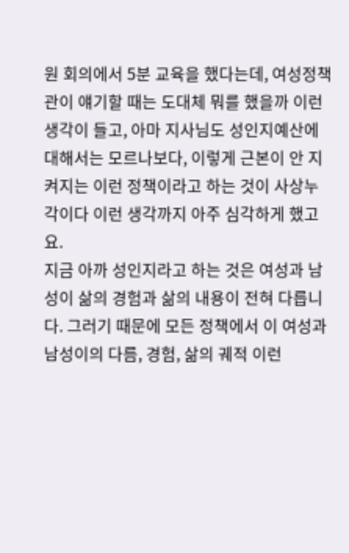원 회의에서 5분 교육을 했다는데, 여성정책관이 얘기할 때는 도대체 뭐를 했을까 이런 생각이 들고, 아마 지사님도 성인지예산에 대해서는 모르나보다, 이렇게 근본이 안 지켜지는 이런 정책이라고 하는 것이 사상누각이다 이런 생각까지 아주 심각하게 했고요.
지금 아까 성인지라고 하는 것은 여성과 남성이 삶의 경험과 삶의 내용이 전혀 다릅니다. 그러기 때문에 모든 정책에서 이 여성과 남성이의 다름, 경험, 삶의 궤적 이런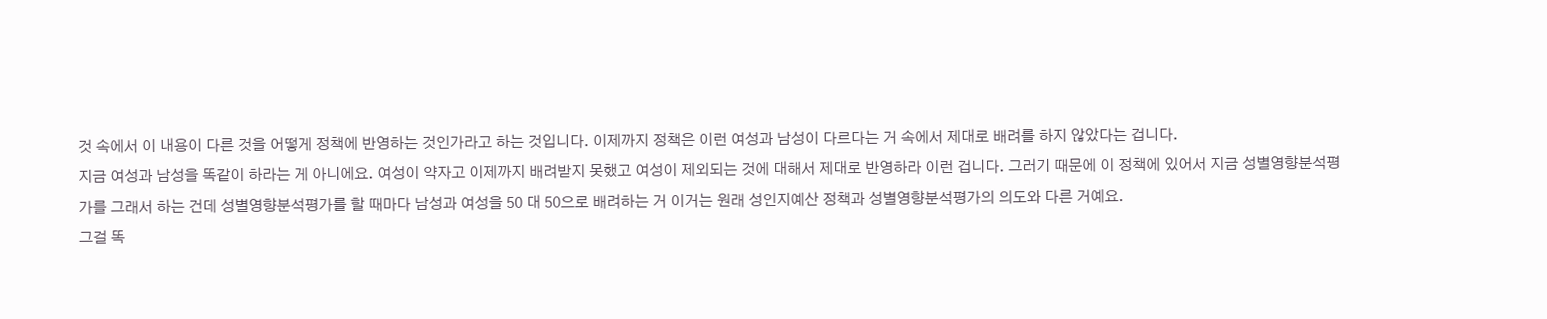것 속에서 이 내용이 다른 것을 어떻게 정책에 반영하는 것인가라고 하는 것입니다. 이제까지 정책은 이런 여성과 남성이 다르다는 거 속에서 제대로 배려를 하지 않았다는 겁니다.
지금 여성과 남성을 똑같이 하라는 게 아니에요. 여성이 약자고 이제까지 배려받지 못했고 여성이 제외되는 것에 대해서 제대로 반영하라 이런 겁니다. 그러기 때문에 이 정책에 있어서 지금 성별영향분석평가를 그래서 하는 건데 성별영향분석평가를 할 때마다 남성과 여성을 50 대 50으로 배려하는 거 이거는 원래 성인지예산 정책과 성별영향분석평가의 의도와 다른 거예요.
그걸 똑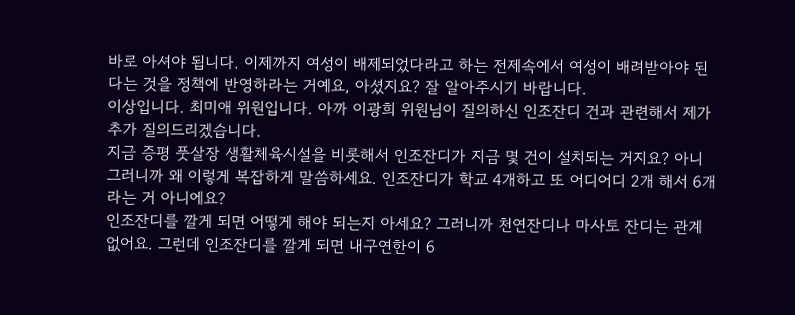바로 아셔야 됩니다. 이제까지 여성이 배제되었다라고 하는 전제속에서 여성이 배려받아야 된다는 것을 정책에 반영하라는 거예요, 아셨지요? 잘 알아주시기 바랍니다.
이상입니다. 최미애 위원입니다. 아까 이광희 위원님이 질의하신 인조잔디 건과 관련해서 제가 추가 질의드리겠습니다.
지금 증평 풋살장 생활체육시설을 비롯해서 인조잔디가 지금 몇 건이 설치되는 거지요? 아니 그러니까 왜 이렇게 복잡하게 말씀하세요. 인조잔디가 학교 4개하고 또 어디어디 2개 해서 6개라는 거 아니에요?
인조잔디를 깔게 되면 어떻게 해야 되는지 아세요? 그러니까 천연잔디나 마사토 잔디는 관계 없어요. 그런데 인조잔디를 깔게 되면 내구연한이 6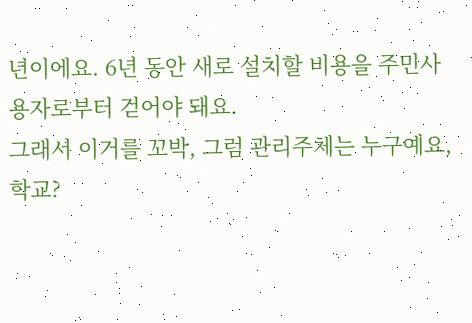년이에요. 6년 동안 새로 설치할 비용을 주민사용자로부터 걷어야 돼요.
그래서 이거를 꼬박, 그럼 관리주체는 누구예요, 학교?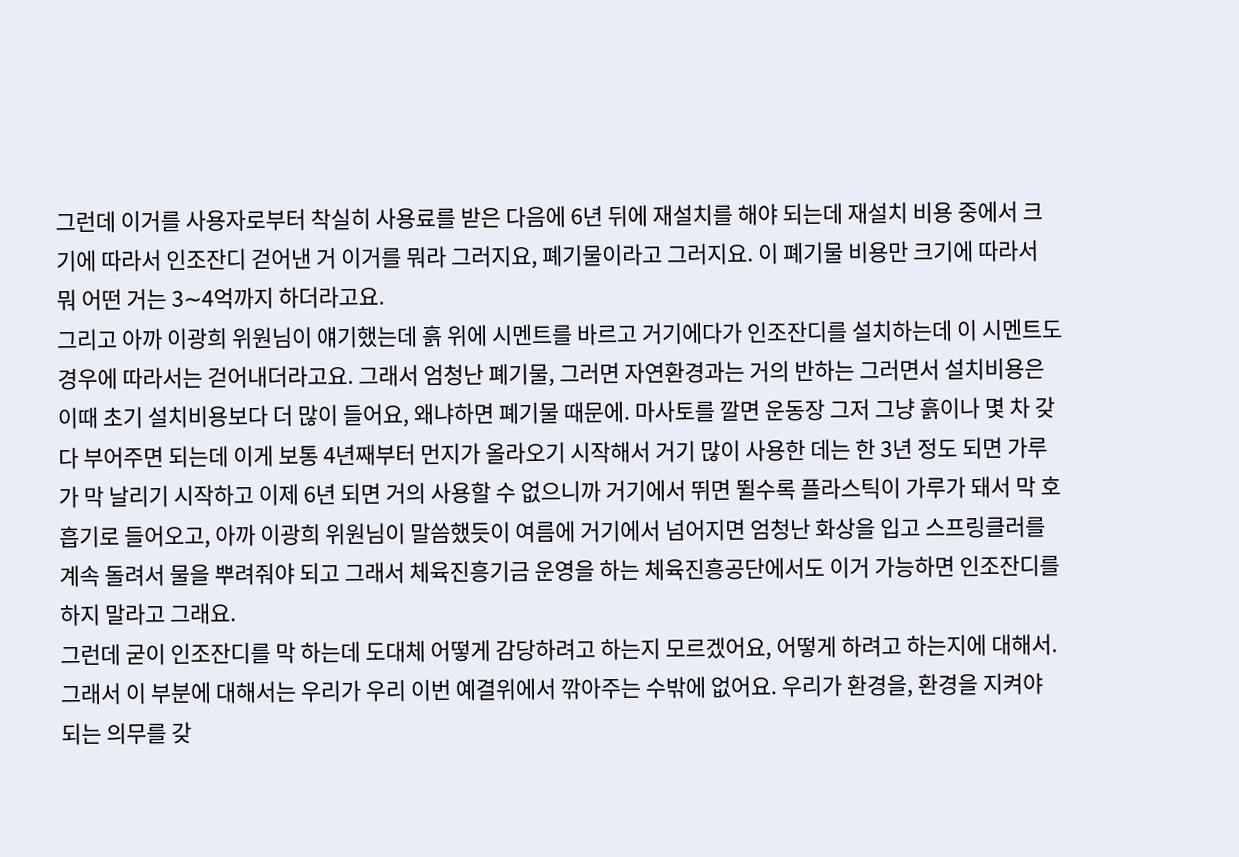그런데 이거를 사용자로부터 착실히 사용료를 받은 다음에 6년 뒤에 재설치를 해야 되는데 재설치 비용 중에서 크기에 따라서 인조잔디 걷어낸 거 이거를 뭐라 그러지요, 폐기물이라고 그러지요. 이 폐기물 비용만 크기에 따라서 뭐 어떤 거는 3∼4억까지 하더라고요.
그리고 아까 이광희 위원님이 얘기했는데 흙 위에 시멘트를 바르고 거기에다가 인조잔디를 설치하는데 이 시멘트도 경우에 따라서는 걷어내더라고요. 그래서 엄청난 폐기물, 그러면 자연환경과는 거의 반하는 그러면서 설치비용은 이때 초기 설치비용보다 더 많이 들어요, 왜냐하면 폐기물 때문에. 마사토를 깔면 운동장 그저 그냥 흙이나 몇 차 갖다 부어주면 되는데 이게 보통 4년째부터 먼지가 올라오기 시작해서 거기 많이 사용한 데는 한 3년 정도 되면 가루가 막 날리기 시작하고 이제 6년 되면 거의 사용할 수 없으니까 거기에서 뛰면 뛸수록 플라스틱이 가루가 돼서 막 호흡기로 들어오고, 아까 이광희 위원님이 말씀했듯이 여름에 거기에서 넘어지면 엄청난 화상을 입고 스프링클러를 계속 돌려서 물을 뿌려줘야 되고 그래서 체육진흥기금 운영을 하는 체육진흥공단에서도 이거 가능하면 인조잔디를 하지 말라고 그래요.
그런데 굳이 인조잔디를 막 하는데 도대체 어떻게 감당하려고 하는지 모르겠어요, 어떻게 하려고 하는지에 대해서. 그래서 이 부분에 대해서는 우리가 우리 이번 예결위에서 깎아주는 수밖에 없어요. 우리가 환경을, 환경을 지켜야 되는 의무를 갖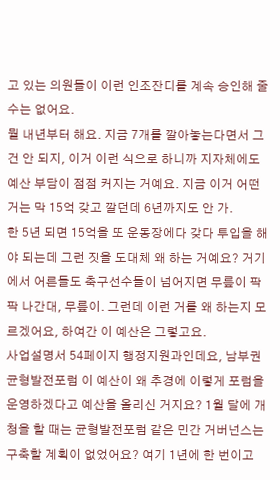고 있는 의원들이 이런 인조잔디를 계속 승인해 줄 수는 없어요.
뭘 내년부터 해요. 지금 7개를 깔아놓는다면서 그건 안 되지, 이거 이런 식으로 하니까 지자체에도 예산 부담이 점점 커지는 거예요. 지금 이거 어떤 거는 막 15억 갖고 깔던데 6년까지도 안 가.
한 5년 되면 15억을 또 운동장에다 갖다 투입을 해야 되는데 그런 짓을 도대체 왜 하는 거예요? 거기에서 어른들도 축구선수들이 넘어지면 무릎이 팍팍 나간대, 무릎이. 그런데 이런 거를 왜 하는지 모르겠어요, 하여간 이 예산은 그렇고요.
사업설명서 54페이지 행정지원과인데요, 남부권 균형발전포럼 이 예산이 왜 추경에 이렇게 포럼을 운영하겠다고 예산을 올리신 거지요? 1월 달에 개청을 할 때는 균형발전포럼 같은 민간 거버넌스는 구축할 계획이 없었어요? 여기 1년에 한 번이고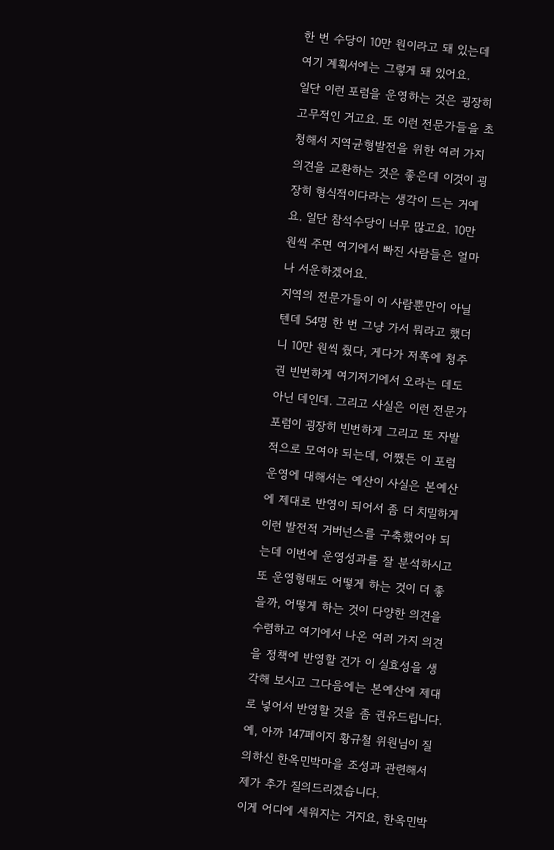한 번 수당이 10만 원이라고 돼 있는데 여기 계획서에는 그렇게 돼 있어요.
일단 이런 포럼을 운영하는 것은 굉장히 고무적인 거고요. 또 이런 전문가들을 초청해서 지역균형발전을 위한 여러 가지 의견을 교환하는 것은 좋은데 이것이 굉장히 형식적이다라는 생각이 드는 거예요. 일단 참석수당이 너무 많고요. 10만 원씩 주면 여기에서 빠진 사람들은 얼마나 서운하겠어요.
지역의 전문가들이 이 사람뿐만이 아닐 텐데 54명 한 번 그냥 가서 뭐라고 했더니 10만 원씩 줬다, 게다가 저쪽에 청주권 빈번하게 여기저기에서 오라는 데도 아닌 데인데. 그리고 사실은 이런 전문가 포럼이 굉장히 빈번하게 그리고 또 자발적으로 모여야 되는데, 어쨌든 이 포럼운영에 대해서는 예산이 사실은 본예산에 제대로 반영이 되어서 좀 더 치밀하게 이런 발전적 거버넌스를 구축했어야 되는데 이번에 운영성과를 잘 분석하시고 또 운영형태도 어떻게 하는 것이 더 좋을까, 어떻게 하는 것이 다양한 의견을 수렴하고 여기에서 나온 여러 가지 의견을 정책에 반영할 건가 이 실효성을 생각해 보시고 그다음에는 본예산에 제대로 넣어서 반영할 것을 좀 권유드립니다. 예, 아까 147페이지 황규철 위원님이 질의하신 한옥민박마을 조성과 관련해서 제가 추가 질의드리겠습니다.
이게 어디에 세워지는 거지요, 한옥민박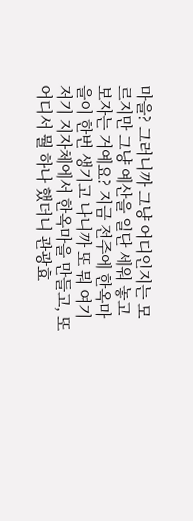마을? 그러니까 그냥 어디인지는 모르지만 그냥 예산을 일단 세워 놓고 보자는 거예요? 지금 전주에 한옥마을이 한번 생기고 나니까 또 뭐 여기 저기 지자체에서 한옥마을 만들고, 또 어디서 뭘 하나 했더니 관광효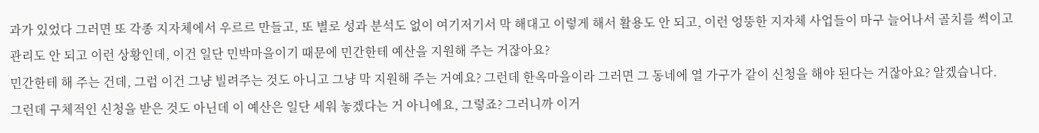과가 있었다 그러면 또 각종 지자체에서 우르르 만들고, 또 별로 성과 분석도 없이 여기저기서 막 해대고 이렇게 해서 활용도 안 되고, 이런 엉뚱한 지자체 사업들이 마구 늘어나서 골치를 썩이고 관리도 안 되고 이런 상황인데, 이건 일단 민박마을이기 때문에 민간한테 예산을 지원해 주는 거잖아요?
민간한테 해 주는 건데, 그럼 이건 그냥 빌려주는 것도 아니고 그냥 막 지원해 주는 거예요? 그런데 한옥마을이라 그러면 그 동네에 열 가구가 같이 신청을 해야 된다는 거잖아요? 알겠습니다.
그런데 구체적인 신청을 받은 것도 아닌데 이 예산은 일단 세워 놓겠다는 거 아니에요, 그렇죠? 그러니까 이거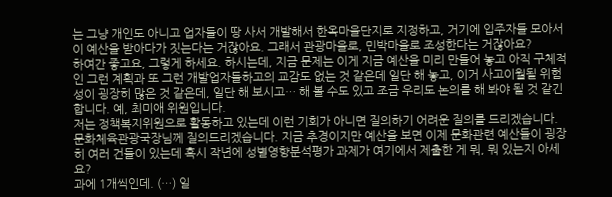는 그냥 개인도 아니고 업자들이 땅 사서 개발해서 한옥마을단지로 지정하고, 거기에 입주자들 모아서 이 예산을 받아다가 짓는다는 거잖아요. 그래서 관광마을로, 민박마을로 조성한다는 거잖아요?
하여간 좋고요, 그렇게 하세요. 하시는데, 지금 문제는 이게 지금 예산을 미리 만들어 놓고 아직 구체적인 그런 계획과 또 그런 개발업자들하고의 교감도 없는 것 같은데 일단 해 놓고, 이거 사고이월될 위험성이 굉장히 많은 것 같은데, 일단 해 보시고… 해 볼 수도 있고 조금 우리도 논의를 해 봐야 될 것 같긴 합니다. 예, 최미애 위원입니다.
저는 정책복지위원으로 활동하고 있는데 이런 기회가 아니면 질의하기 어려운 질의를 드리겠습니다. 문화체육관광국장님께 질의드리겠습니다. 지금 추경이지만 예산을 보면 이제 문화관련 예산들이 굉장히 여러 건들이 있는데 혹시 작년에 성별영향분석평가 과제가 여기에서 제출한 게 뭐, 뭐 있는지 아세요?
과에 1개씩인데. (…) 일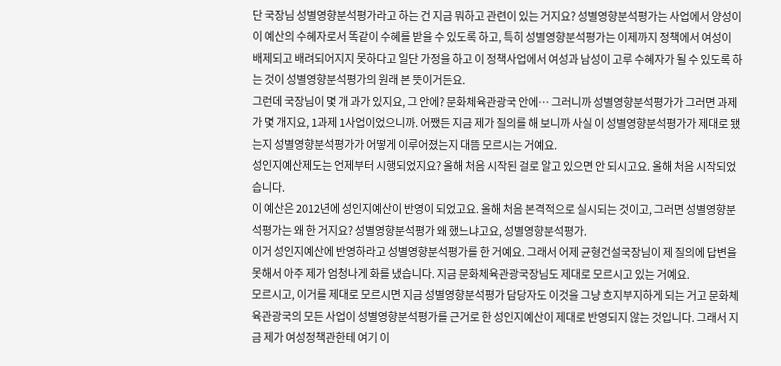단 국장님 성별영향분석평가라고 하는 건 지금 뭐하고 관련이 있는 거지요? 성별영향분석평가는 사업에서 양성이 이 예산의 수혜자로서 똑같이 수혜를 받을 수 있도록 하고, 특히 성별영향분석평가는 이제까지 정책에서 여성이 배제되고 배려되어지지 못하다고 일단 가정을 하고 이 정책사업에서 여성과 남성이 고루 수혜자가 될 수 있도록 하는 것이 성별영향분석평가의 원래 본 뜻이거든요.
그런데 국장님이 몇 개 과가 있지요, 그 안에? 문화체육관광국 안에… 그러니까 성별영향분석평가가 그러면 과제가 몇 개지요, 1과제 1사업이었으니까. 어쨌든 지금 제가 질의를 해 보니까 사실 이 성별영향분석평가가 제대로 됐는지 성별영향분석평가가 어떻게 이루어졌는지 대뜸 모르시는 거예요.
성인지예산제도는 언제부터 시행되었지요? 올해 처음 시작된 걸로 알고 있으면 안 되시고요. 올해 처음 시작되었습니다.
이 예산은 2012년에 성인지예산이 반영이 되었고요. 올해 처음 본격적으로 실시되는 것이고, 그러면 성별영향분석평가는 왜 한 거지요? 성별영향분석평가 왜 했느냐고요, 성별영향분석평가.
이거 성인지예산에 반영하라고 성별영향분석평가를 한 거예요. 그래서 어제 균형건설국장님이 제 질의에 답변을 못해서 아주 제가 엄청나게 화를 냈습니다. 지금 문화체육관광국장님도 제대로 모르시고 있는 거예요.
모르시고, 이거를 제대로 모르시면 지금 성별영향분석평가 담당자도 이것을 그냥 흐지부지하게 되는 거고 문화체육관광국의 모든 사업이 성별영향분석평가를 근거로 한 성인지예산이 제대로 반영되지 않는 것입니다. 그래서 지금 제가 여성정책관한테 여기 이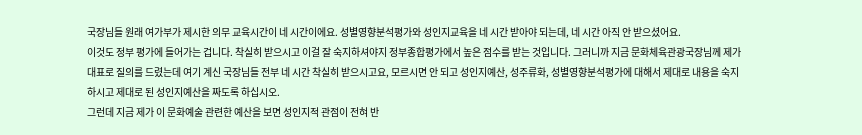국장님들 원래 여가부가 제시한 의무 교육시간이 네 시간이에요. 성별영향분석평가와 성인지교육을 네 시간 받아야 되는데, 네 시간 아직 안 받으셨어요.
이것도 정부 평가에 들어가는 겁니다. 착실히 받으시고 이걸 잘 숙지하셔야지 정부종합평가에서 높은 점수를 받는 것입니다. 그러니까 지금 문화체육관광국장님께 제가 대표로 질의를 드렸는데 여기 계신 국장님들 전부 네 시간 착실히 받으시고요, 모르시면 안 되고 성인지예산, 성주류화, 성별영향분석평가에 대해서 제대로 내용을 숙지하시고 제대로 된 성인지예산을 짜도록 하십시오.
그런데 지금 제가 이 문화예술 관련한 예산을 보면 성인지적 관점이 전혀 반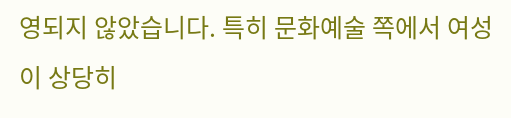영되지 않았습니다. 특히 문화예술 쪽에서 여성이 상당히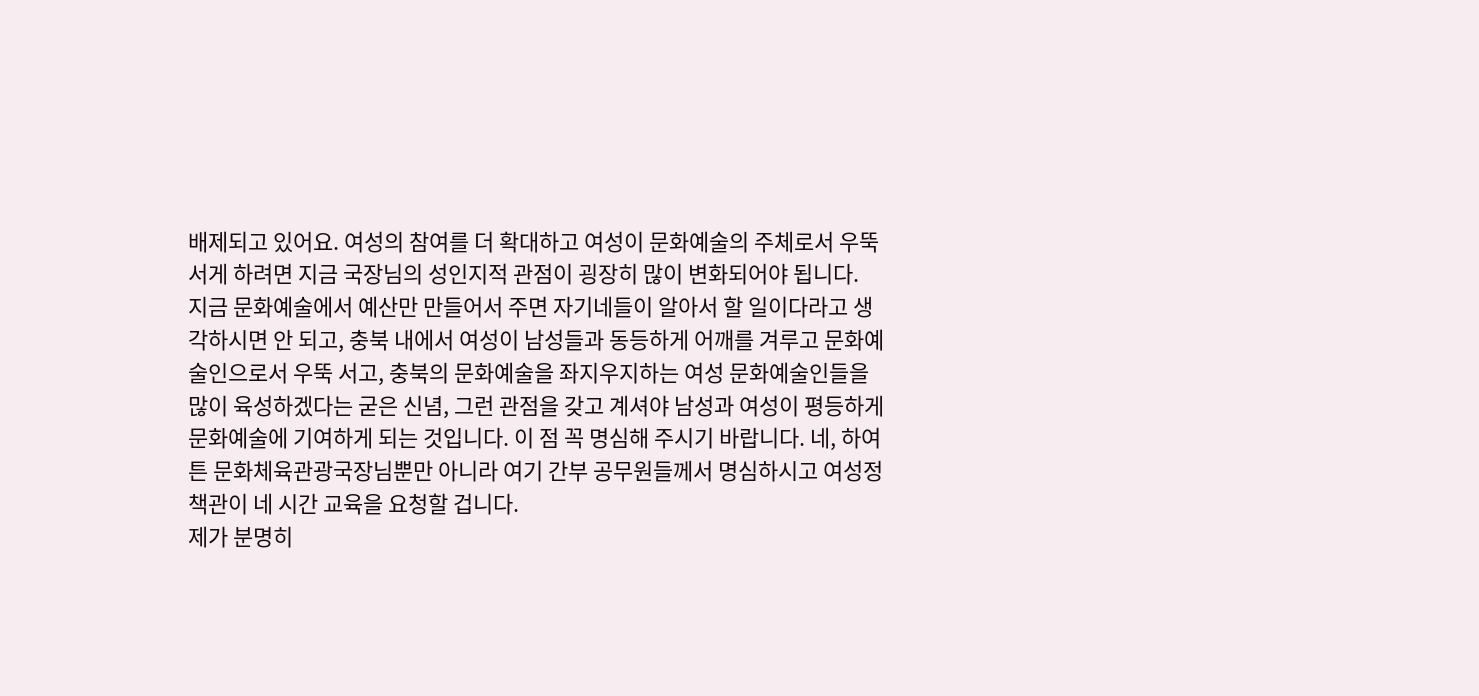배제되고 있어요. 여성의 참여를 더 확대하고 여성이 문화예술의 주체로서 우뚝 서게 하려면 지금 국장님의 성인지적 관점이 굉장히 많이 변화되어야 됩니다.
지금 문화예술에서 예산만 만들어서 주면 자기네들이 알아서 할 일이다라고 생각하시면 안 되고, 충북 내에서 여성이 남성들과 동등하게 어깨를 겨루고 문화예술인으로서 우뚝 서고, 충북의 문화예술을 좌지우지하는 여성 문화예술인들을 많이 육성하겠다는 굳은 신념, 그런 관점을 갖고 계셔야 남성과 여성이 평등하게 문화예술에 기여하게 되는 것입니다. 이 점 꼭 명심해 주시기 바랍니다. 네, 하여튼 문화체육관광국장님뿐만 아니라 여기 간부 공무원들께서 명심하시고 여성정책관이 네 시간 교육을 요청할 겁니다.
제가 분명히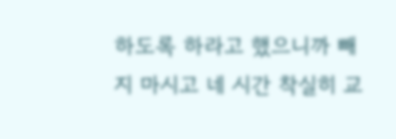하도록 하라고 했으니까 빼지 마시고 네 시간 착실히 교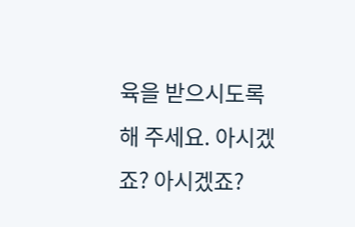육을 받으시도록 해 주세요. 아시겠죠? 아시겠죠?